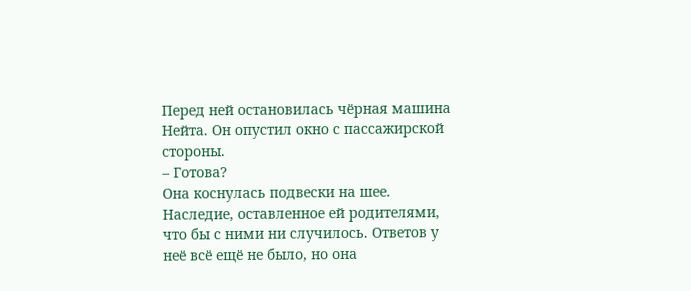Перед ней остановилась чёрная машина Нейта. Он опустил окно с пассажирской стороны.
– Готова?
Она коснулась подвески на шее. Наследие, оставленное ей родителями, что бы с ними ни случилось. Ответов у неё всё ещё не было, но она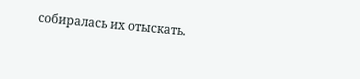собиралась их отыскать.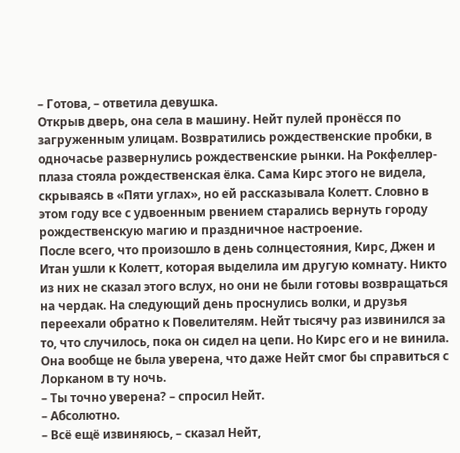– Готова, – ответила девушка.
Открыв дверь, она села в машину. Нейт пулей пронёсся по загруженным улицам. Возвратились рождественские пробки, в одночасье развернулись рождественские рынки. На Рокфеллер-плаза стояла рождественская ёлка. Сама Кирс этого не видела, скрываясь в «Пяти углах», но ей рассказывала Колетт. Словно в этом году все с удвоенным рвением старались вернуть городу рождественскую магию и праздничное настроение.
После всего, что произошло в день солнцестояния, Кирс, Джен и Итан ушли к Колетт, которая выделила им другую комнату. Никто из них не сказал этого вслух, но они не были готовы возвращаться на чердак. На следующий день проснулись волки, и друзья переехали обратно к Повелителям. Нейт тысячу раз извинился за то, что случилось, пока он сидел на цепи. Но Кирс его и не винила. Она вообще не была уверена, что даже Нейт смог бы справиться с Лорканом в ту ночь.
– Ты точно уверена? – спросил Нейт.
– Абсолютно.
– Всё ещё извиняюсь, – сказал Нейт,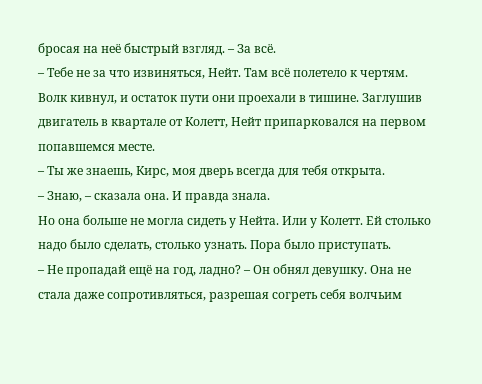бросая на неё быстрый взгляд. – За всё.
– Тебе не за что извиняться, Нейт. Там всё полетело к чертям.
Волк кивнул, и остаток пути они проехали в тишине. Заглушив двигатель в квартале от Колетт, Нейт припарковался на первом попавшемся месте.
– Ты же знаешь, Кирс, моя дверь всегда для тебя открыта.
– Знаю, – сказала она. И правда знала.
Но она больше не могла сидеть у Нейта. Или у Колетт. Ей столько надо было сделать, столько узнать. Пора было приступать.
– Не пропадай ещё на год, ладно? – Он обнял девушку. Она не стала даже сопротивляться, разрешая согреть себя волчьим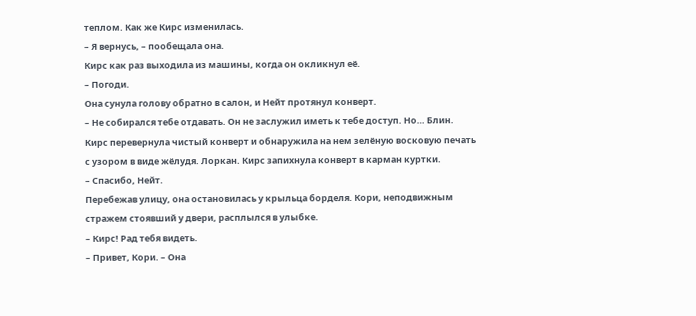теплом. Как же Кирс изменилась.
– Я вернусь, – пообещала она.
Кирс как раз выходила из машины, когда он окликнул её.
– Погоди.
Она сунула голову обратно в салон, и Нейт протянул конверт.
– Не собирался тебе отдавать. Он не заслужил иметь к тебе доступ. Но… Блин.
Кирс перевернула чистый конверт и обнаружила на нем зелёную восковую печать с узором в виде жёлудя. Лоркан. Кирс запихнула конверт в карман куртки.
– Спасибо, Нейт.
Перебежав улицу, она остановилась у крыльца борделя. Кори, неподвижным стражем стоявший у двери, расплылся в улыбке.
– Кирс! Рад тебя видеть.
– Привет, Кори. – Она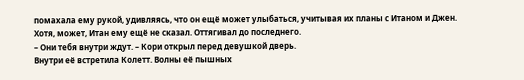помахала ему рукой, удивляясь, что он ещё может улыбаться, учитывая их планы с Итаном и Джен. Хотя, может, Итан ему ещё не сказал. Оттягивал до последнего.
– Они тебя внутри ждут. – Кори открыл перед девушкой дверь.
Внутри её встретила Колетт. Волны её пышных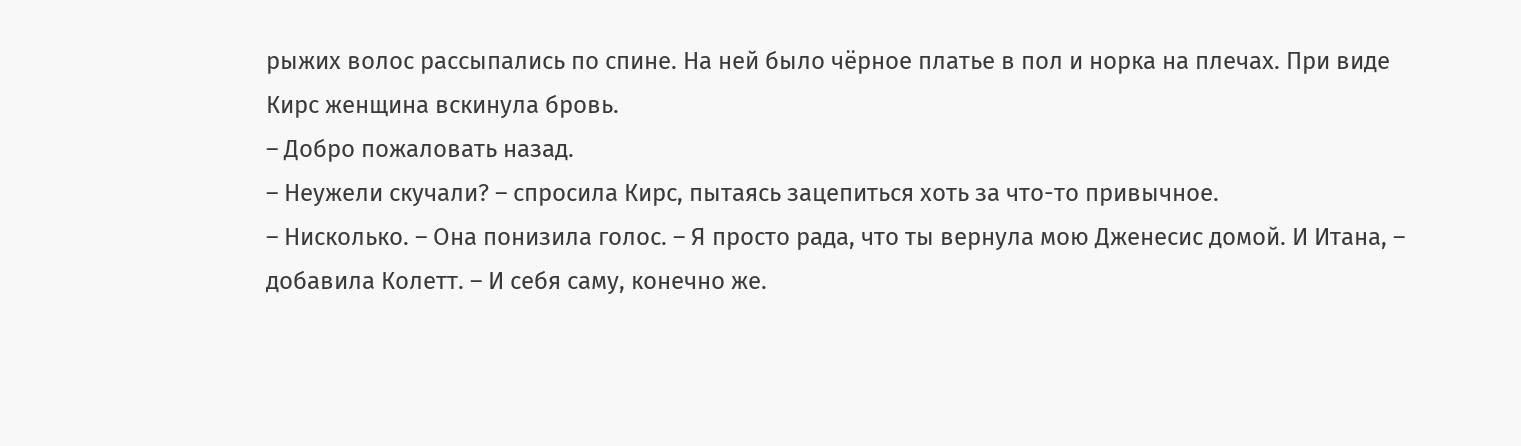рыжих волос рассыпались по спине. На ней было чёрное платье в пол и норка на плечах. При виде Кирс женщина вскинула бровь.
– Добро пожаловать назад.
– Неужели скучали? – спросила Кирс, пытаясь зацепиться хоть за что-то привычное.
– Нисколько. – Она понизила голос. – Я просто рада, что ты вернула мою Дженесис домой. И Итана, – добавила Колетт. – И себя саму, конечно же.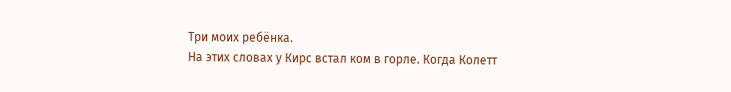Три моих ребёнка.
На этих словах у Кирс встал ком в горле. Когда Колетт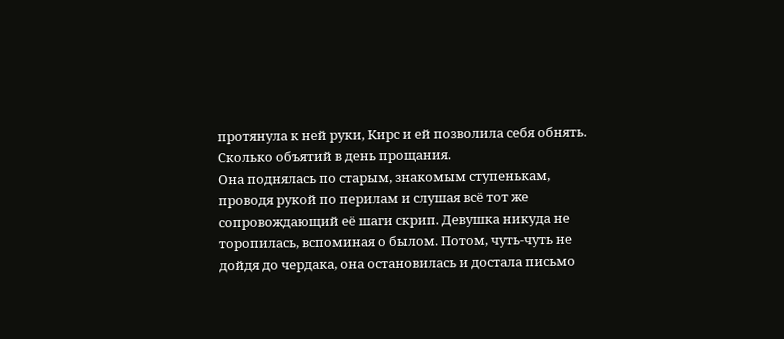протянула к ней руки, Кирс и ей позволила себя обнять. Сколько объятий в день прощания.
Она поднялась по старым, знакомым ступенькам, проводя рукой по перилам и слушая всё тот же сопровождающий её шаги скрип. Девушка никуда не торопилась, вспоминая о былом. Потом, чуть-чуть не дойдя до чердака, она остановилась и достала письмо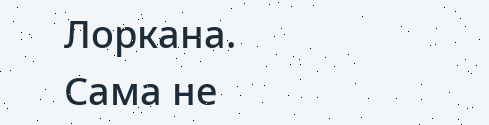Лоркана.
Сама не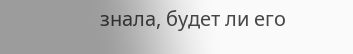знала, будет ли его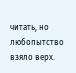читать, но любопытство взяло верх.